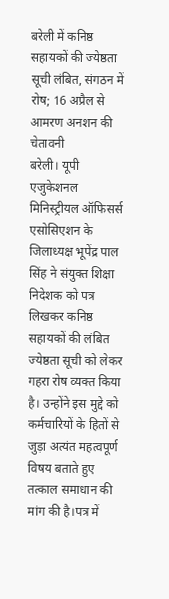बरेली में कनिष्ठ सहायकों की ज्येष्ठता सूची लंबित, संगठन में रोष; 16 अप्रैल से आमरण अनशन की चेतावनी
बरेली। यूपी एजुकेशनल मिनिस्ट्रीयल ऑफिसर्स एसोसिएशन के जिलाध्यक्ष भूपेंद्र पाल सिंह ने संयुक्त शिक्षा निदेशक को पत्र लिखकर कनिष्ठ सहायकों की लंबित ज्येष्ठता सूची को लेकर गहरा रोष व्यक्त किया है। उन्होंने इस मुद्दे को कर्मचारियों के हितों से जुड़ा अत्यंत महत्वपूर्ण विषय बताते हुए तत्काल समाधान की मांग की है।पत्र में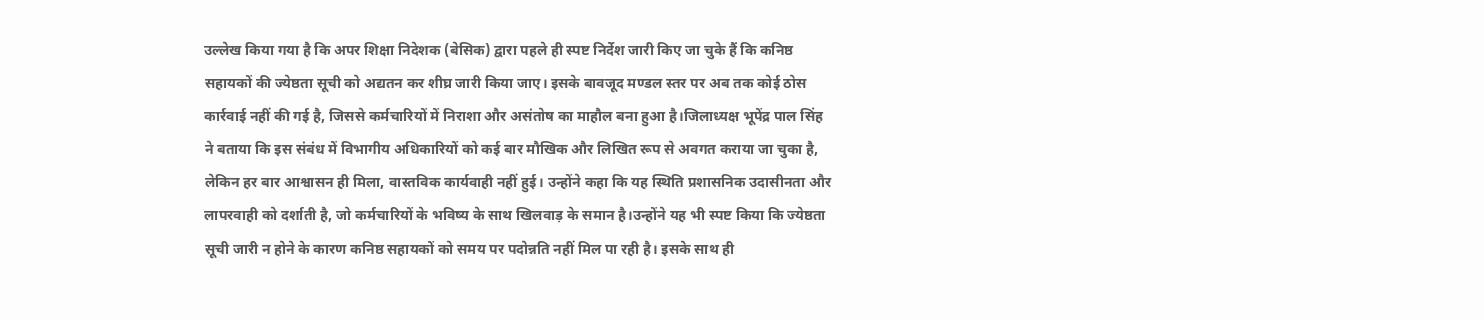उल्लेख किया गया है कि अपर शिक्षा निदेशक (बेसिक) द्वारा पहले ही स्पष्ट निर्देश जारी किए जा चुके हैं कि कनिष्ठ सहायकों की ज्येष्ठता सूची को अद्यतन कर शीघ्र जारी किया जाए। इसके बावजूद मण्डल स्तर पर अब तक कोई ठोस कार्रवाई नहीं की गई है, जिससे कर्मचारियों में निराशा और असंतोष का माहौल बना हुआ है।जिलाध्यक्ष भूपेंद्र पाल सिंह ने बताया कि इस संबंध में विभागीय अधिकारियों को कई बार मौखिक और लिखित रूप से अवगत कराया जा चुका है, लेकिन हर बार आश्वासन ही मिला, वास्तविक कार्यवाही नहीं हुई। उन्होंने कहा कि यह स्थिति प्रशासनिक उदासीनता और लापरवाही को दर्शाती है, जो कर्मचारियों के भविष्य के साथ खिलवाड़ के समान है।उन्होंने यह भी स्पष्ट किया कि ज्येष्ठता सूची जारी न होने के कारण कनिष्ठ सहायकों को समय पर पदोन्नति नहीं मिल पा रही है। इसके साथ ही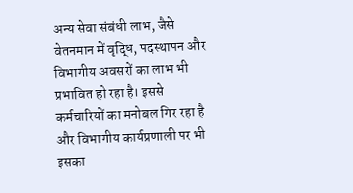अन्य सेवा संबंधी लाभ, जैसे वेतनमान में वृद्धि, पदस्थापन और विभागीय अवसरों का लाभ भी प्रभावित हो रहा है। इससे कर्मचारियों का मनोबल गिर रहा है और विभागीय कार्यप्रणाली पर भी इसका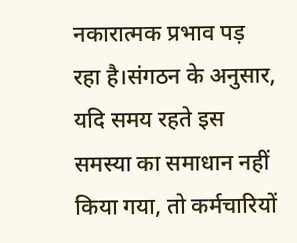नकारात्मक प्रभाव पड़ रहा है।संगठन के अनुसार, यदि समय रहते इस समस्या का समाधान नहीं किया गया, तो कर्मचारियों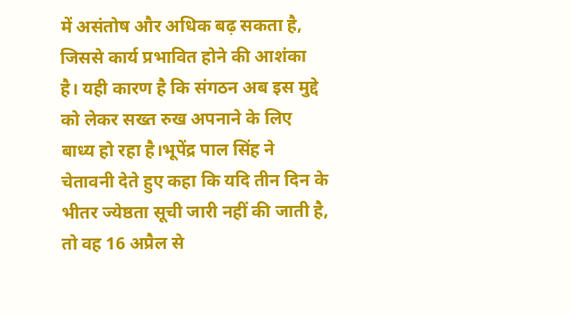में असंतोष और अधिक बढ़ सकता है, जिससे कार्य प्रभावित होने की आशंका है। यही कारण है कि संगठन अब इस मुद्दे को लेकर सख्त रुख अपनाने के लिए बाध्य हो रहा है।भूपेंद्र पाल सिंह ने चेतावनी देते हुए कहा कि यदि तीन दिन के भीतर ज्येष्ठता सूची जारी नहीं की जाती है, तो वह 16 अप्रैल से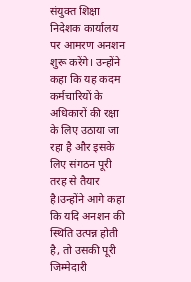संयुक्त शिक्षा निदेशक कार्यालय पर आमरण अनशन शुरू करेंगे। उन्होंने कहा कि यह कदम कर्मचारियों के अधिकारों की रक्षा के लिए उठाया जा रहा है और इसके लिए संगठन पूरी तरह से तैयार है।उन्होंने आगे कहा कि यदि अनशन की स्थिति उत्पन्न होती है, तो उसकी पूरी जिम्मेदारी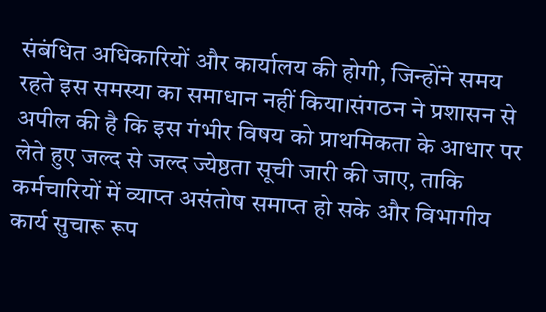संबंधित अधिकारियों और कार्यालय की होगी, जिन्होंने समय रहते इस समस्या का समाधान नहीं किया।संगठन ने प्रशासन से अपील की है कि इस गंभीर विषय को प्राथमिकता के आधार पर लेते हुए जल्द से जल्द ज्येष्ठता सूची जारी की जाए, ताकि कर्मचारियों में व्याप्त असंतोष समाप्त हो सके और विभागीय कार्य सुचारू रूप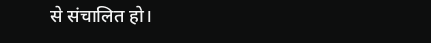से संचालित हो।